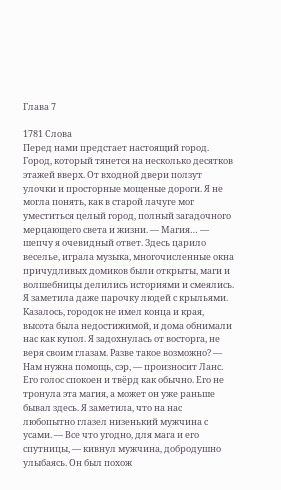Глава 7

1781 Слова
Перед нами предстает настоящий город. Город, который тянется на несколько десятков этажей вверх. От входной двери ползут улочки и просторные мощеные дороги. Я не могла понять, как в старой лачуге мог уместиться целый город, полный загадочного мерцающего света и жизни. — Магия… — шепчу я очевидный ответ. Здесь царило веселье, играла музыка, многочисленные окна причудливых домиков были открыты, маги и волшебницы делились историями и смеялись. Я заметила даже парочку людей с крыльями. Казалось, городок не имел конца и края, высота была недостижимой, и дома обнимали нас как купол. Я задохнулась от восторга, не веря своим глазам. Разве такое возможно? — Нам нужна помощь, сэр, — произносит Ланс. Его голос спокоен и твёрд как обычно. Его не тронула эта магия, а может он уже раньше бывал здесь. Я заметила, что на нас любопытно глазел низенький мужчина с усами. — Все что угодно, для мага и его спутницы, — кивнул мужчина, добродушно улыбаясь. Он был похож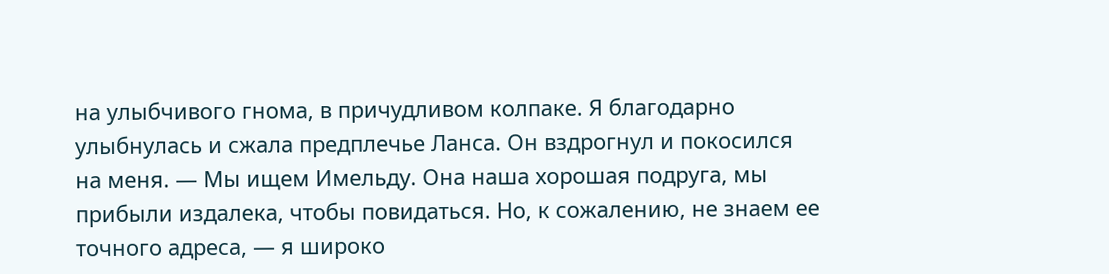на улыбчивого гнома, в причудливом колпаке. Я благодарно улыбнулась и сжала предплечье Ланса. Он вздрогнул и покосился на меня. — Мы ищем Имельду. Она наша хорошая подруга, мы прибыли издалека, чтобы повидаться. Но, к сожалению, не знаем ее точного адреса, — я широко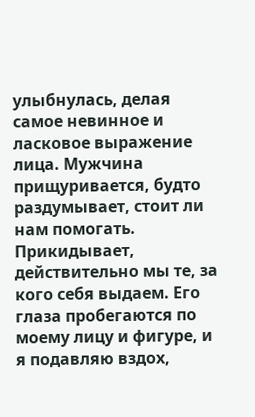улыбнулась, делая самое невинное и ласковое выражение лица. Мужчина прищуривается, будто раздумывает, стоит ли нам помогать. Прикидывает, действительно мы те, за кого себя выдаем. Его глаза пробегаются по моему лицу и фигуре, и я подавляю вздох,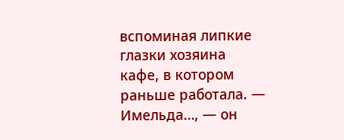вспоминая липкие глазки хозяина кафе, в котором раньше работала. — Имельда…, — он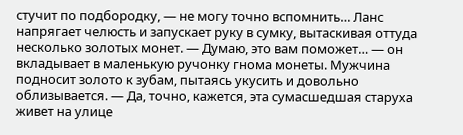стучит по подбородку, — не могу точно вспомнить… Ланс напрягает челюсть и запускает руку в сумку, вытаскивая оттуда несколько золотых монет. — Думаю, это вам поможет… — он вкладывает в маленькую ручонку гнома монеты. Мужчина подносит золото к зубам, пытаясь укусить и довольно облизывается. — Да, точно, кажется, эта сумасшедшая старуха живет на улице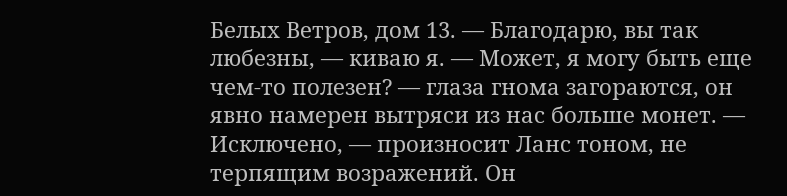Белых Ветров, дом 13. — Благодарю, вы так любезны, — киваю я. — Может, я могу быть еще чем-то полезен? — глаза гнома загораются, он явно намерен вытряси из нас больше монет. — Исключено, — произносит Ланс тоном, не терпящим возражений. Он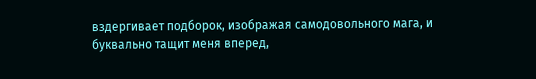вздергивает подборок, изображая самодовольного мага, и буквально тащит меня вперед,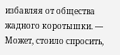избавляя от общества жадного коротышки. — Может, стоило спросить,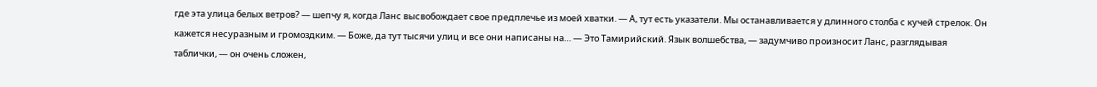где эта улица белых ветров? — шепчу я, когда Ланс высвобождает свое предплечье из моей хватки. — А, тут есть указатели. Мы останавливается у длинного столба с кучей стрелок. Он кажется несуразным и громоздким. — Боже, да тут тысячи улиц и все они написаны на… — Это Тамирийский. Язык волшебства, — задумчиво произносит Ланс, разглядывая таблички, — он очень сложен,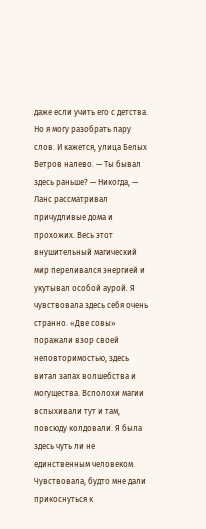даже если учить его с детства. Но я могу разобрать пару слов. И кажется, улица Белых Ветров налево. — Ты бывал здесь раньше? — Никогда, — Ланс рассматривал причудливые дома и прохожих. Весь этот внушительный магический мир переливался энергией и укутывал особой аурой. Я чувствовала здесь себя очень странно. «Две совы» поражали взор своей неповторимостью, здесь витал запах волшебства и могущества. Всполохи магии вспыхивали тут и там, повсюду колдовали. Я была здесь чуть ли не единственным человеком. Чувствовала, будто мне дали прикоснуться к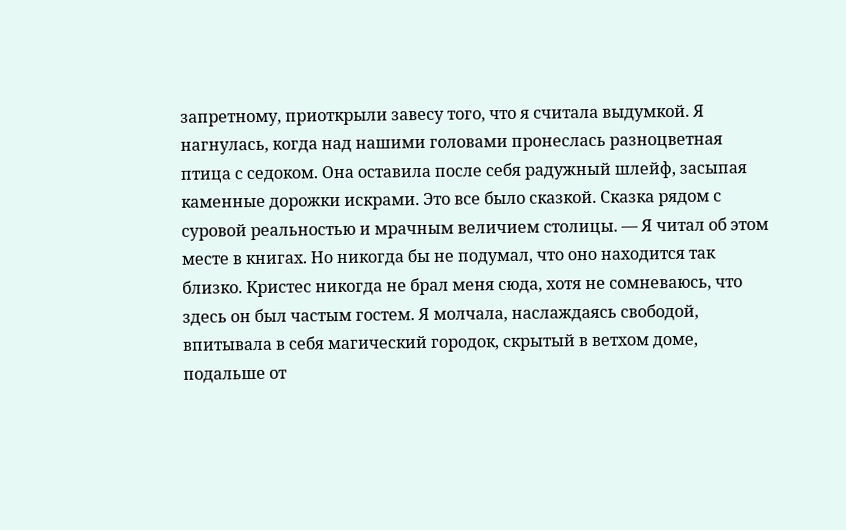запретному, приоткрыли завесу того, что я считала выдумкой. Я нагнулась, когда над нашими головами пронеслась разноцветная птица с седоком. Она оставила после себя радужный шлейф, засыпая каменные дорожки искрами. Это все было сказкой. Сказка рядом с суровой реальностью и мрачным величием столицы. — Я читал об этом месте в книгах. Но никогда бы не подумал, что оно находится так близко. Кристес никогда не брал меня сюда, хотя не сомневаюсь, что здесь он был частым гостем. Я молчала, наслаждаясь свободой, впитывала в себя магический городок, скрытый в ветхом доме, подальше от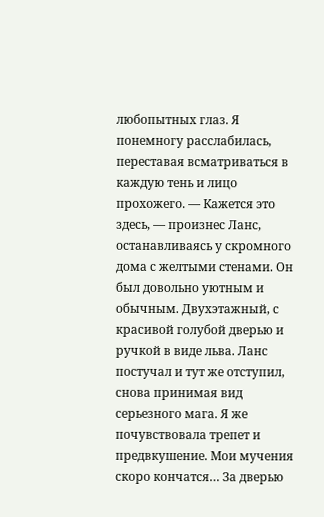любопытных глаз. Я понемногу расслабилась, переставая всматриваться в каждую тень и лицо прохожего. — Кажется это здесь, — произнес Ланс, останавливаясь у скромного дома с желтыми стенами. Он был довольно уютным и обычным. Двухэтажный, с красивой голубой дверью и ручкой в виде льва. Ланс постучал и тут же отступил, снова принимая вид серьезного мага. Я же почувствовала трепет и предвкушение. Мои мучения скоро кончатся… За дверью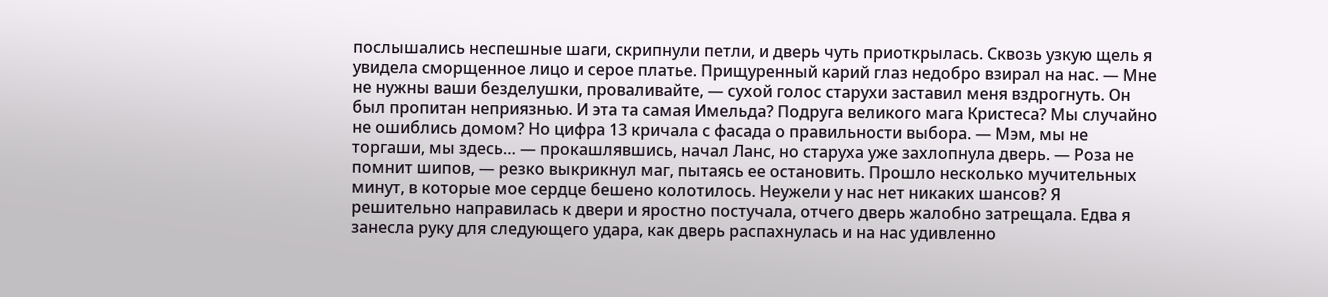послышались неспешные шаги, скрипнули петли, и дверь чуть приоткрылась. Сквозь узкую щель я увидела сморщенное лицо и серое платье. Прищуренный карий глаз недобро взирал на нас. — Мне не нужны ваши безделушки, проваливайте, — сухой голос старухи заставил меня вздрогнуть. Он был пропитан неприязнью. И эта та самая Имельда? Подруга великого мага Кристеса? Мы случайно не ошиблись домом? Но цифра 13 кричала с фасада о правильности выбора. — Мэм, мы не торгаши, мы здесь… — прокашлявшись, начал Ланс, но старуха уже захлопнула дверь. — Роза не помнит шипов, — резко выкрикнул маг, пытаясь ее остановить. Прошло несколько мучительных минут, в которые мое сердце бешено колотилось. Неужели у нас нет никаких шансов? Я решительно направилась к двери и яростно постучала, отчего дверь жалобно затрещала. Едва я занесла руку для следующего удара, как дверь распахнулась и на нас удивленно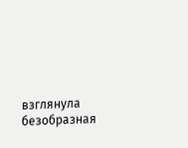взглянула безобразная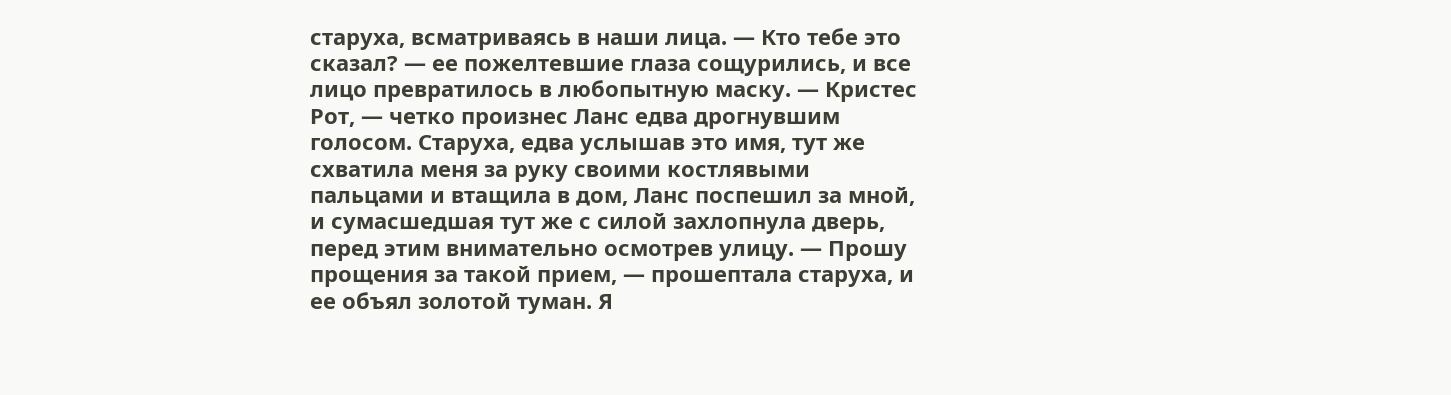старуха, всматриваясь в наши лица. — Кто тебе это сказал? — ее пожелтевшие глаза сощурились, и все лицо превратилось в любопытную маску. — Кристес Рот, — четко произнес Ланс едва дрогнувшим голосом. Старуха, едва услышав это имя, тут же схватила меня за руку своими костлявыми пальцами и втащила в дом, Ланс поспешил за мной, и сумасшедшая тут же с силой захлопнула дверь, перед этим внимательно осмотрев улицу. — Прошу прощения за такой прием, — прошептала старуха, и ее объял золотой туман. Я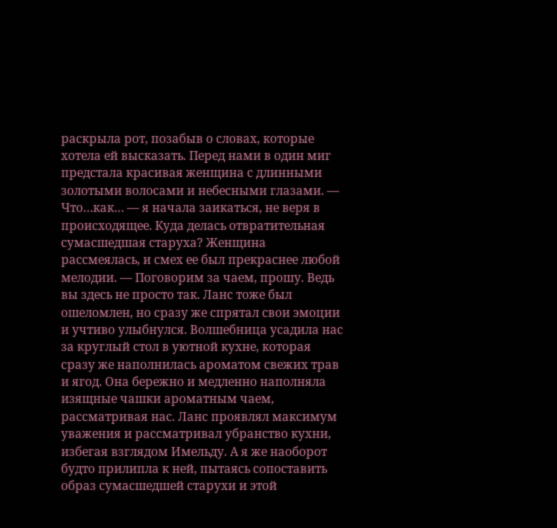раскрыла рот, позабыв о словах, которые хотела ей высказать. Перед нами в один миг предстала красивая женщина с длинными золотыми волосами и небесными глазами. — Что…как… — я начала заикаться, не веря в происходящее. Куда делась отвратительная сумасшедшая старуха? Женщина рассмеялась, и смех ее был прекраснее любой мелодии. — Поговорим за чаем, прошу. Ведь вы здесь не просто так. Ланс тоже был ошеломлен, но сразу же спрятал свои эмоции и учтиво улыбнулся. Волшебница усадила нас за круглый стол в уютной кухне, которая сразу же наполнилась ароматом свежих трав и ягод. Она бережно и медленно наполняла изящные чашки ароматным чаем, рассматривая нас. Ланс проявлял максимум уважения и рассматривал убранство кухни, избегая взглядом Имельду. А я же наоборот будто прилипла к ней, пытаясь сопоставить образ сумасшедшей старухи и этой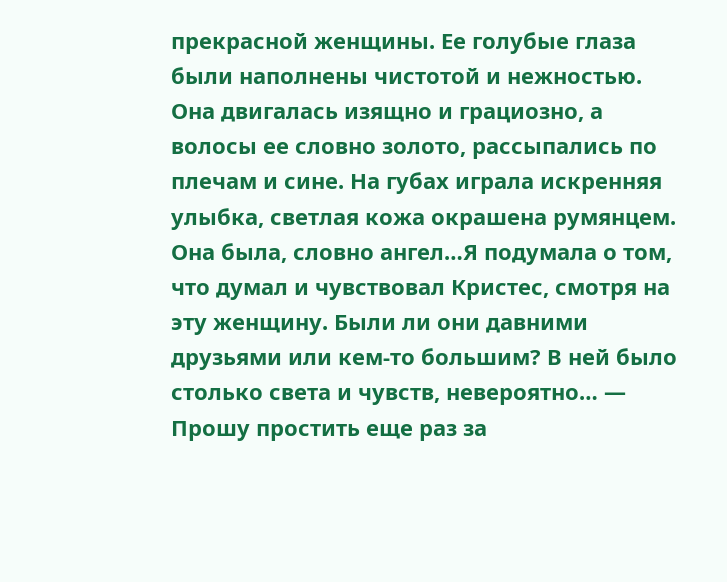прекрасной женщины. Ее голубые глаза были наполнены чистотой и нежностью. Она двигалась изящно и грациозно, а волосы ее словно золото, рассыпались по плечам и сине. На губах играла искренняя улыбка, светлая кожа окрашена румянцем. Она была, словно ангел…Я подумала о том, что думал и чувствовал Кристес, смотря на эту женщину. Были ли они давними друзьями или кем-то большим? В ней было столько света и чувств, невероятно… — Прошу простить еще раз за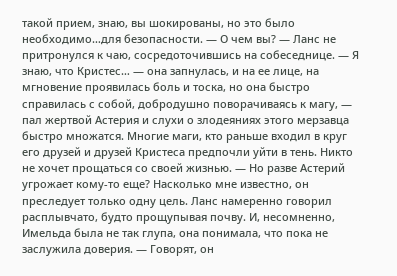такой прием, знаю, вы шокированы, но это было необходимо…для безопасности. — О чем вы? — Ланс не притронулся к чаю, сосредоточившись на собеседнице. — Я знаю, что Кристес… — она запнулась, и на ее лице, на мгновение проявилась боль и тоска, но она быстро справилась с собой, добродушно поворачиваясь к магу, — пал жертвой Астерия и слухи о злодеяниях этого мерзавца быстро множатся. Многие маги, кто раньше входил в круг его друзей и друзей Кристеса предпочли уйти в тень. Никто не хочет прощаться со своей жизнью. — Но разве Астерий угрожает кому-то еще? Насколько мне известно, он преследует только одну цель. Ланс намеренно говорил расплывчато, будто прощупывая почву. И, несомненно, Имельда была не так глупа, она понимала, что пока не заслужила доверия. — Говорят, он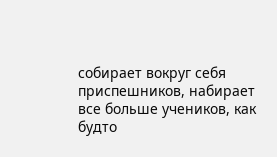собирает вокруг себя приспешников, набирает все больше учеников, как будто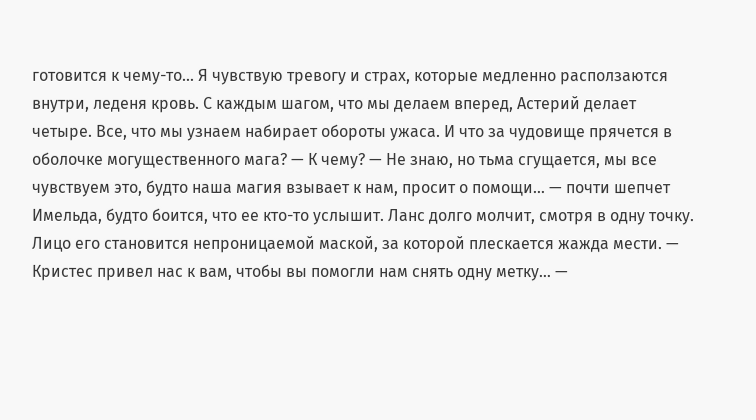готовится к чему-то… Я чувствую тревогу и страх, которые медленно расползаются внутри, леденя кровь. С каждым шагом, что мы делаем вперед, Астерий делает четыре. Все, что мы узнаем набирает обороты ужаса. И что за чудовище прячется в оболочке могущественного мага? — К чему? — Не знаю, но тьма сгущается, мы все чувствуем это, будто наша магия взывает к нам, просит о помощи… — почти шепчет Имельда, будто боится, что ее кто-то услышит. Ланс долго молчит, смотря в одну точку. Лицо его становится непроницаемой маской, за которой плескается жажда мести. — Кристес привел нас к вам, чтобы вы помогли нам снять одну метку… —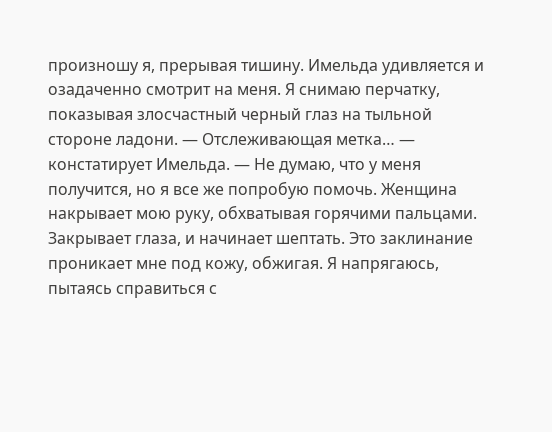произношу я, прерывая тишину. Имельда удивляется и озадаченно смотрит на меня. Я снимаю перчатку, показывая злосчастный черный глаз на тыльной стороне ладони. — Отслеживающая метка… — констатирует Имельда. — Не думаю, что у меня получится, но я все же попробую помочь. Женщина накрывает мою руку, обхватывая горячими пальцами. Закрывает глаза, и начинает шептать. Это заклинание проникает мне под кожу, обжигая. Я напрягаюсь, пытаясь справиться с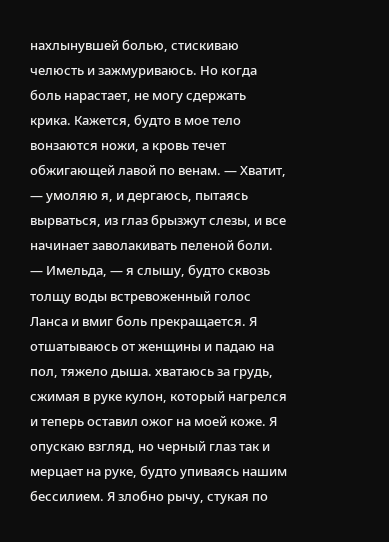нахлынувшей болью, стискиваю челюсть и зажмуриваюсь. Но когда боль нарастает, не могу сдержать крика. Кажется, будто в мое тело вонзаются ножи, а кровь течет обжигающей лавой по венам. — Хватит, — умоляю я, и дергаюсь, пытаясь вырваться, из глаз брызжут слезы, и все начинает заволакивать пеленой боли. — Имельда, — я слышу, будто сквозь толщу воды встревоженный голос Ланса и вмиг боль прекращается. Я отшатываюсь от женщины и падаю на пол, тяжело дыша. хватаюсь за грудь, сжимая в руке кулон, который нагрелся и теперь оставил ожог на моей коже. Я опускаю взгляд, но черный глаз так и мерцает на руке, будто упиваясь нашим бессилием. Я злобно рычу, стукая по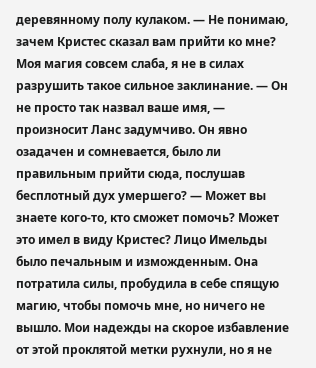деревянному полу кулаком. — Не понимаю, зачем Кристес сказал вам прийти ко мне? Моя магия совсем слаба, я не в силах разрушить такое сильное заклинание. — Он не просто так назвал ваше имя, — произносит Ланс задумчиво. Он явно озадачен и сомневается, было ли правильным прийти сюда, послушав бесплотный дух умершего? — Может вы знаете кого-то, кто сможет помочь? Может это имел в виду Кристес? Лицо Имельды было печальным и изможденным. Она потратила силы, пробудила в себе спящую магию, чтобы помочь мне, но ничего не вышло. Мои надежды на скорое избавление от этой проклятой метки рухнули, но я не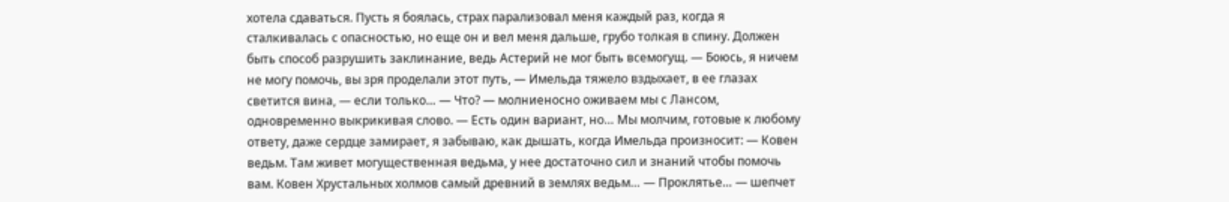хотела сдаваться. Пусть я боялась, страх парализовал меня каждый раз, когда я сталкивалась с опасностью, но еще он и вел меня дальше, грубо толкая в спину. Должен быть способ разрушить заклинание, ведь Астерий не мог быть всемогущ. — Боюсь, я ничем не могу помочь, вы зря проделали этот путь, — Имельда тяжело вздыхает, в ее глазах светится вина, — если только… — Что? — молниеносно оживаем мы с Лансом, одновременно выкрикивая слово. — Есть один вариант, но… Мы молчим, готовые к любому ответу, даже сердце замирает, я забываю, как дышать, когда Имельда произносит: — Ковен ведьм. Там живет могущественная ведьма, у нее достаточно сил и знаний чтобы помочь вам. Ковен Хрустальных холмов самый древний в землях ведьм… — Проклятье… — шепчет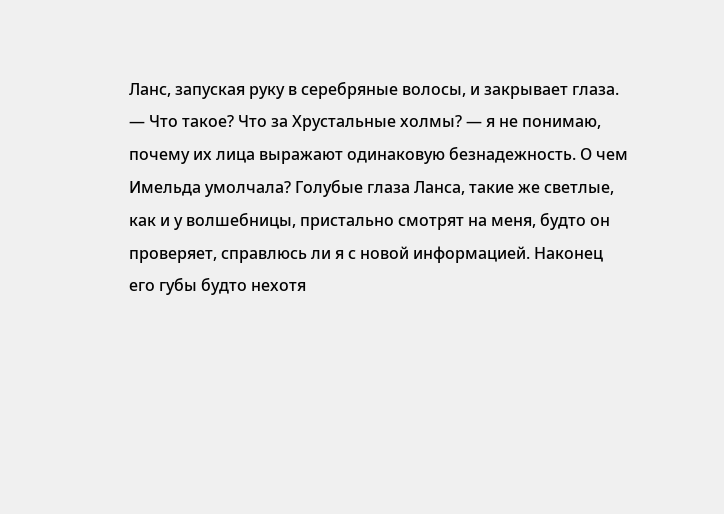Ланс, запуская руку в серебряные волосы, и закрывает глаза. — Что такое? Что за Хрустальные холмы? — я не понимаю, почему их лица выражают одинаковую безнадежность. О чем Имельда умолчала? Голубые глаза Ланса, такие же светлые, как и у волшебницы, пристально смотрят на меня, будто он проверяет, справлюсь ли я с новой информацией. Наконец его губы будто нехотя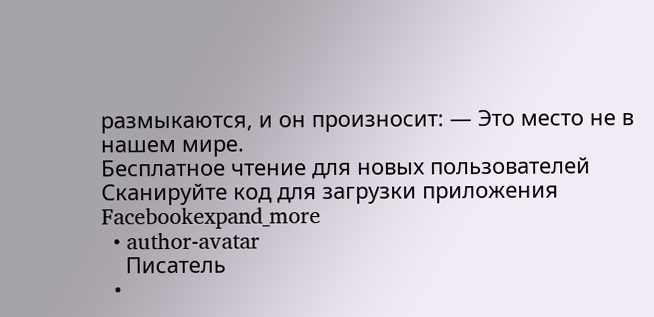размыкаются, и он произносит: — Это место не в нашем мире.
Бесплатное чтение для новых пользователей
Сканируйте код для загрузки приложения
Facebookexpand_more
  • author-avatar
    Писатель
  •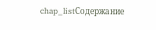chap_listСодержание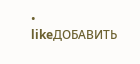• likeДОБАВИТЬ